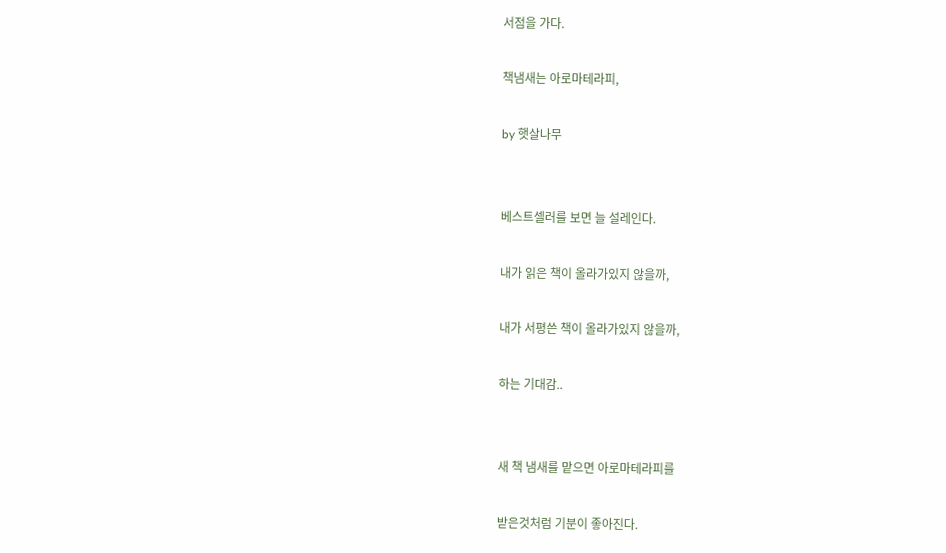서점을 가다.

책냄새는 아로마테라피,

by 햇살나무


베스트셀러를 보면 늘 설레인다.

내가 읽은 책이 올라가있지 않을까,

내가 서평쓴 책이 올라가있지 않을까,

하는 기대감..


새 책 냄새를 맡으면 아로마테라피를

받은것처럼 기분이 좋아진다.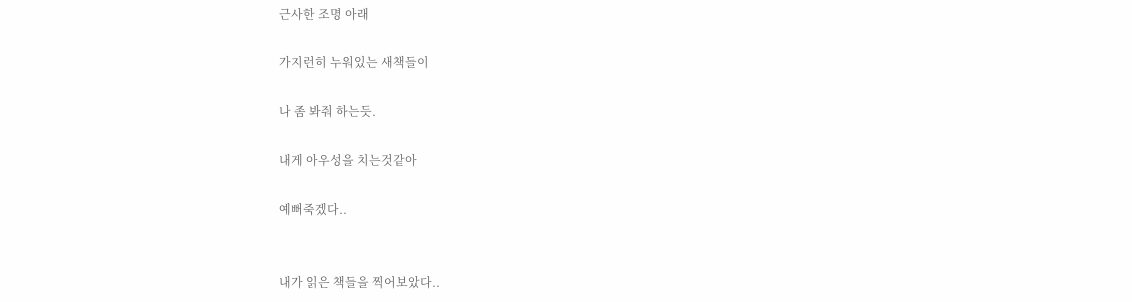근사한 조명 아래

가지런히 누워있는 새책들이

나 좀 봐줘 하는듯.

내게 아우성을 치는것같아

예뻐죽겠다..


내가 읽은 책들을 찍어보았다..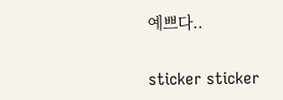예쁘다..

sticker sticker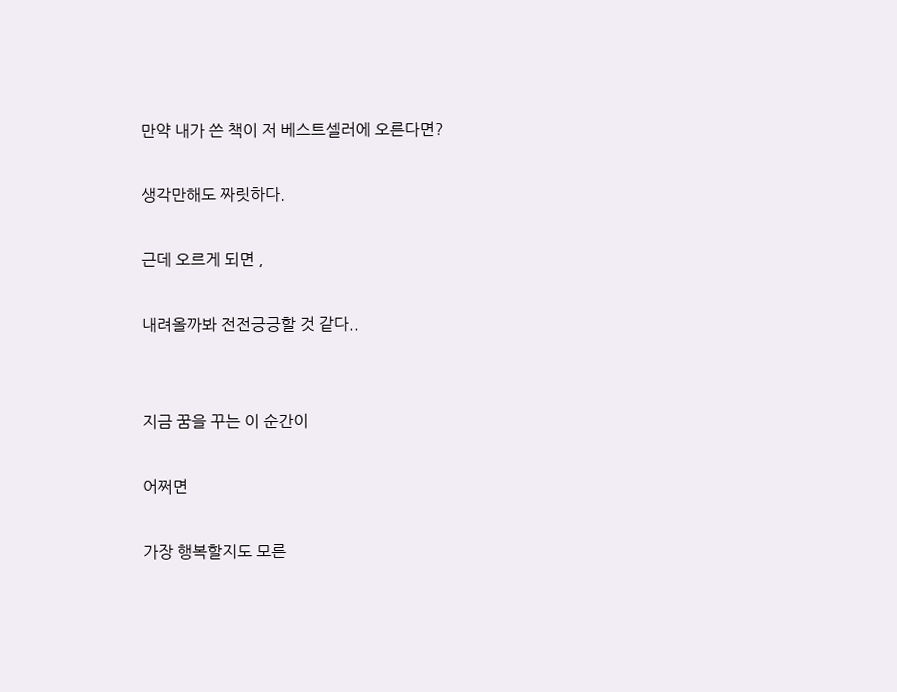만약 내가 쓴 책이 저 베스트셀러에 오른다면?

생각만해도 짜릿하다.

근데 오르게 되면 ,

내려올까봐 전전긍긍할 것 같다..


지금 꿈을 꾸는 이 순간이

어쩌면

가장 행복할지도 모른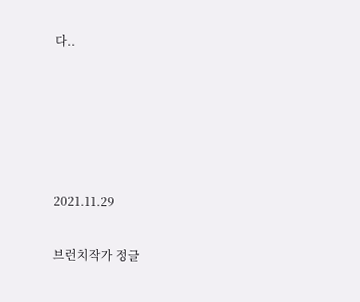다..





2021.11.29

브런치작가 정글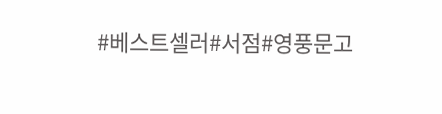#베스트셀러#서점#영풍문고